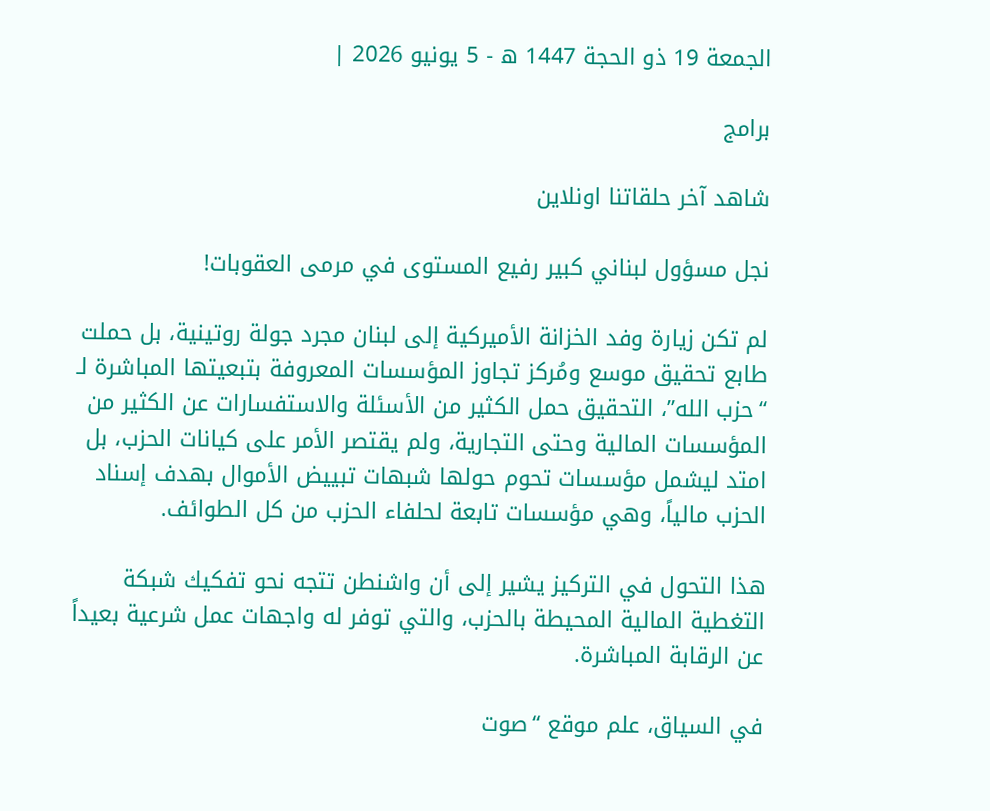الجمعة 19 ذو الحجة 1447 ه - 5 يونيو 2026 |

برامج

شاهد آخر حلقاتنا اونلاين

نجل مسؤول لبناني كبير رفيع المستوى في مرمى العقوبات!

لم تكن زيارة وفد الخزانة الأميركية إلى لبنان مجرد جولة روتينية، بل حملت طابع تحقيق موسع ومُركز تجاوز المؤسسات المعروفة بتبعيتها المباشرة لـ “حزب الله”، التحقيق حمل الكثير من الأسئلة والاستفسارات عن الكثير من المؤسسات المالية وحتى التجارية، ولم يقتصر الأمر على كيانات الحزب، بل امتد ليشمل مؤسسات تحوم حولها شبهات تبييض الأموال بهدف إسناد الحزب مالياً، وهي مؤسسات تابعة لحلفاء الحزب من كل الطوائف.

هذا التحول في التركيز يشير إلى أن واشنطن تتجه نحو تفكيك شبكة التغطية المالية المحيطة بالحزب، والتي توفر له واجهات عمل شرعية بعيداً عن الرقابة المباشرة.

في السياق، علم موقع “صوت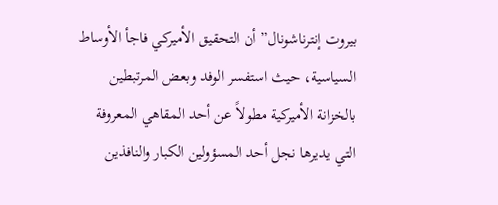بيروت إنترناشونال” أن التحقيق الأميركي فاجأ الأوساط السياسية، حيث استفسر الوفد وبعض المرتبطين بالخزانة الأميركية مطولاً عن أحد المقاهي المعروفة التي يديرها نجل أحد المسؤولين الكبار والنافذين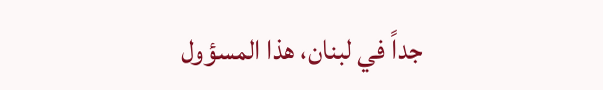جداً في لبنان، هذا المسؤول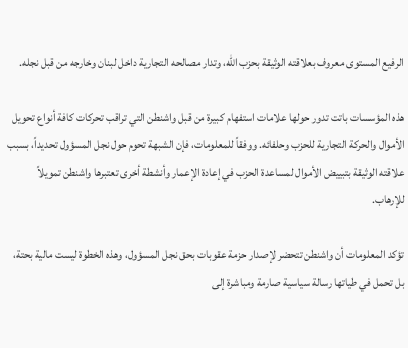الرفيع المستوى معروف بعلاقته الوثيقة بحزب الله، وتدار مصالحه التجارية داخل لبنان وخارجه من قبل نجله.

هذه المؤسسات باتت تدور حولها علامات استفهام كبيرة من قبل واشنطن التي تراقب تحركات كافة أنواع تحويل الأموال والحركة التجارية للحزب وحلفائه. ووفقاً للمعلومات، فإن الشبهة تحوم حول نجل المسؤول تحديداً، بسبب علاقته الوثيقة بتبييض الأموال لمساعدة الحزب في إعادة الإعمار وأنشطة أخرى تعتبرها واشنطن تمويلاً للإرهاب.

تؤكد المعلومات أن واشنطن تتحضر لإصدار حزمة عقوبات بحق نجل المسؤول، وهذه الخطوة ليست مالية بحتة، بل تحمل في طياتها رسالة سياسية صارمة ومباشرة إلى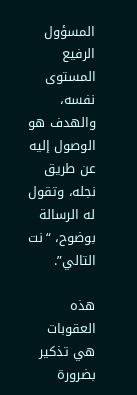المسؤول الرفيع المستوى نفسه، والهدف هو الوصول إليه عن طريق نجله، وتقول له الرسالة بوضوح، “نت التالي”.

هذه العقوبات هي تذكير بضرورة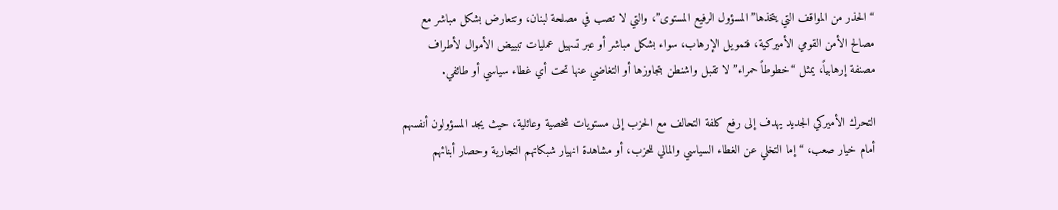“الحذر من المواقف التي يتخذها”المسؤول الرفيع المستوى”، والتي لا تصب في مصلحة لبنان، وتتعارض بشكل مباشر مع مصالح الأمن القومي الأميركية، فتمويل الإرهاب، سواء بشكل مباشر أو عبر تسهيل عمليات تبييض الأموال لأطراف مصنفة إرهابياً، يمثل “خطوطاً حمراء” لا تقبل واشنطن بتجاوزها أو التغاضي عنها تحت أي غطاء سياسي أو طائفي.

التحرك الأميركي الجديد يهدف إلى رفع كلفة التحالف مع الحزب إلى مستويات شخصية وعائلية، حيث يجد المسؤولون أنفسهم أمام خيار صعب، “إما التخلي عن الغطاء السياسي والمالي للحزب، أو مشاهدة انهيار شبكاتهم التجارية وحصار أبنائهم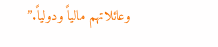وعائلاتهم مالياً ودولياً.”